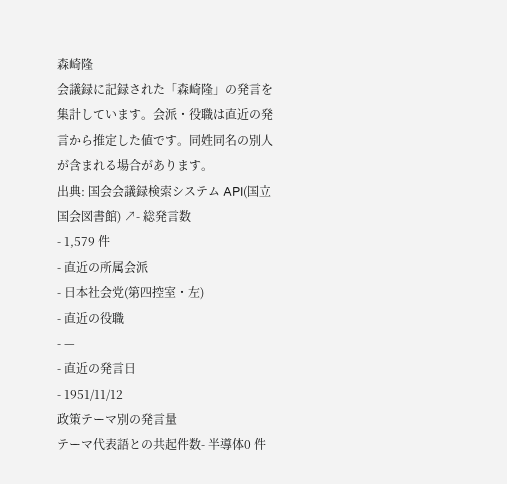森崎隆
会議録に記録された「森崎隆」の発言を集計しています。会派・役職は直近の発言から推定した値です。同姓同名の別人が含まれる場合があります。
出典: 国会会議録検索システム API(国立国会図書館) ↗- 総発言数
- 1,579 件
- 直近の所属会派
- 日本社会党(第四控室・左)
- 直近の役職
- —
- 直近の発言日
- 1951/11/12
政策テーマ別の発言量
テーマ代表語との共起件数- 半導体0 件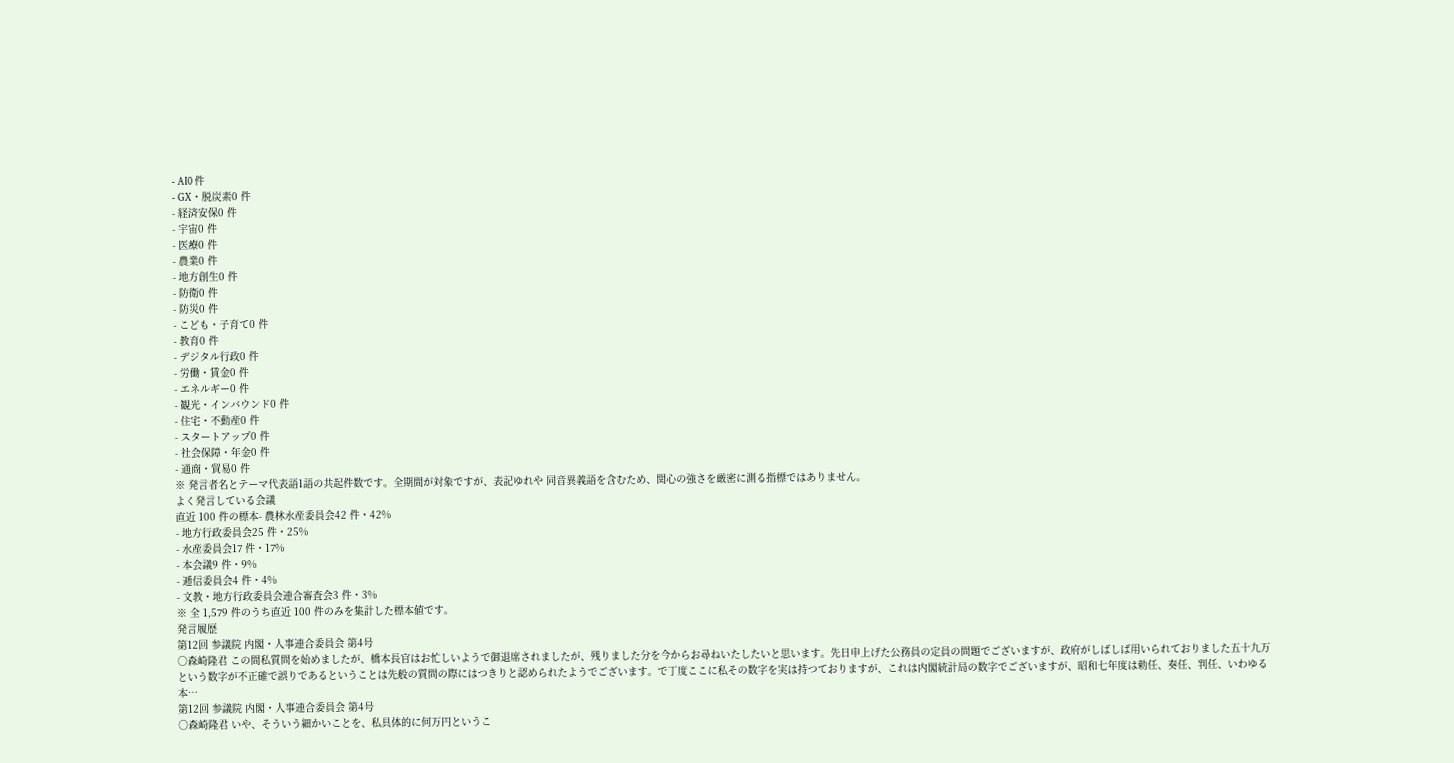- AI0 件
- GX・脱炭素0 件
- 経済安保0 件
- 宇宙0 件
- 医療0 件
- 農業0 件
- 地方創生0 件
- 防衛0 件
- 防災0 件
- こども・子育て0 件
- 教育0 件
- デジタル行政0 件
- 労働・賃金0 件
- エネルギー0 件
- 観光・インバウンド0 件
- 住宅・不動産0 件
- スタートアップ0 件
- 社会保障・年金0 件
- 通商・貿易0 件
※ 発言者名とテーマ代表語1語の共起件数です。全期間が対象ですが、表記ゆれや 同音異義語を含むため、関心の強さを厳密に測る指標ではありません。
よく発言している会議
直近 100 件の標本- 農林水産委員会42 件・42%
- 地方行政委員会25 件・25%
- 水産委員会17 件・17%
- 本会議9 件・9%
- 逓信委員会4 件・4%
- 文教・地方行政委員会連合審査会3 件・3%
※ 全 1,579 件のうち直近 100 件のみを集計した標本値です。
発言履歴
第12回 参議院 内閣・人事連合委員会 第4号
○森崎隆君 この間私質問を始めましたが、橋本長官はお忙しいようで御退席されましたが、残りました分を今からお尋ねいたしたいと思います。先日申上げた公務員の定員の問題でございますが、政府がしばしば用いられておりました五十九万という数字が不正確で誤りであるということは先般の質問の際にはつきりと認められたようでございます。で丁度ここに私その数字を実は持つておりますが、これは内閣統計局の数字でございますが、昭和七年度は勅任、奏任、判任、いわゆる本…
第12回 参議院 内閣・人事連合委員会 第4号
○森崎隆君 いや、そういう細かいことを、私具体的に何万円というこ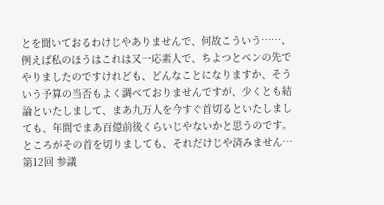とを聞いておるわけじやありませんで、何故こういう……、例えば私のほうはこれは又一応素人で、ちよつとペンの先でやりましたのですけれども、どんなことになりますか、そういう予算の当否もよく調べておりませんですが、少くとも結論といたしまして、まあ九万人を今すぐ首切るといたしましても、年間でまあ百億前後くらいじやないかと思うのです。ところがその首を切りましても、それだけじや済みません…
第12回 参議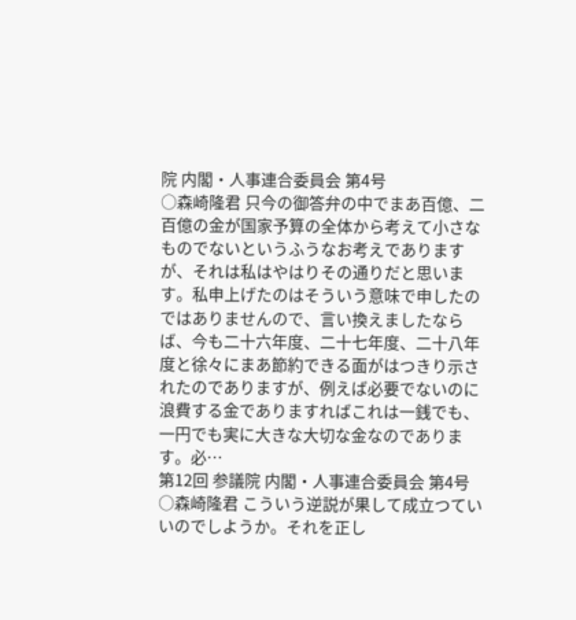院 内閣・人事連合委員会 第4号
○森崎隆君 只今の御答弁の中でまあ百億、二百億の金が国家予算の全体から考えて小さなものでないというふうなお考えでありますが、それは私はやはりその通りだと思います。私申上げたのはそういう意味で申したのではありませんので、言い換えましたならば、今も二十六年度、二十七年度、二十八年度と徐々にまあ節約できる面がはつきり示されたのでありますが、例えば必要でないのに浪費する金でありますればこれは一銭でも、一円でも実に大きな大切な金なのであります。必…
第12回 参議院 内閣・人事連合委員会 第4号
○森崎隆君 こういう逆説が果して成立つていいのでしようか。それを正し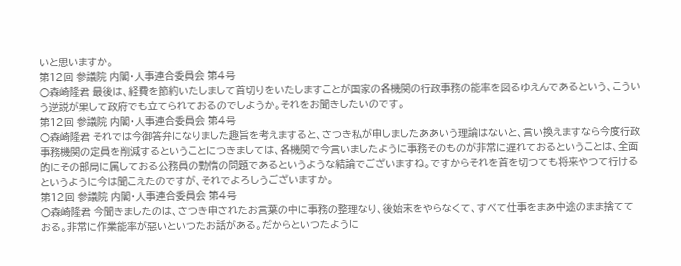いと思いますか。
第12回 参議院 内閣・人事連合委員会 第4号
○森崎隆君 最後は、経費を節約いたしまして首切りをいたしますことが国家の各機関の行政事務の能率を図るゆえんであるという、こういう逆説が果して政府でも立てられておるのでしようか。それをお聞きしたいのです。
第12回 参議院 内閣・人事連合委員会 第4号
○森崎隆君 それでは今御答弁になりました趣旨を考えますると、さつき私が申しましたああいう理論はないと、言い換えますなら今度行政事務機関の定員を削減するということにつきましては、各機関で今言いましたように事務そのものが非常に遅れておるということは、全面的にその部局に属しておる公務員の勤惰の問題であるというような結論でございますね。ですからそれを首を切つても将来やつて行けるというように今は聞こえたのですが、それでよろしうございますか。
第12回 参議院 内閣・人事連合委員会 第4号
○森崎隆君 今聞きましたのは、さつき申されたお言葉の中に事務の整理なり、後始末をやらなくて、すべて仕事をまあ中途のまま捨てておる。非常に作業能率が惡いといつたお話がある。だからといつたように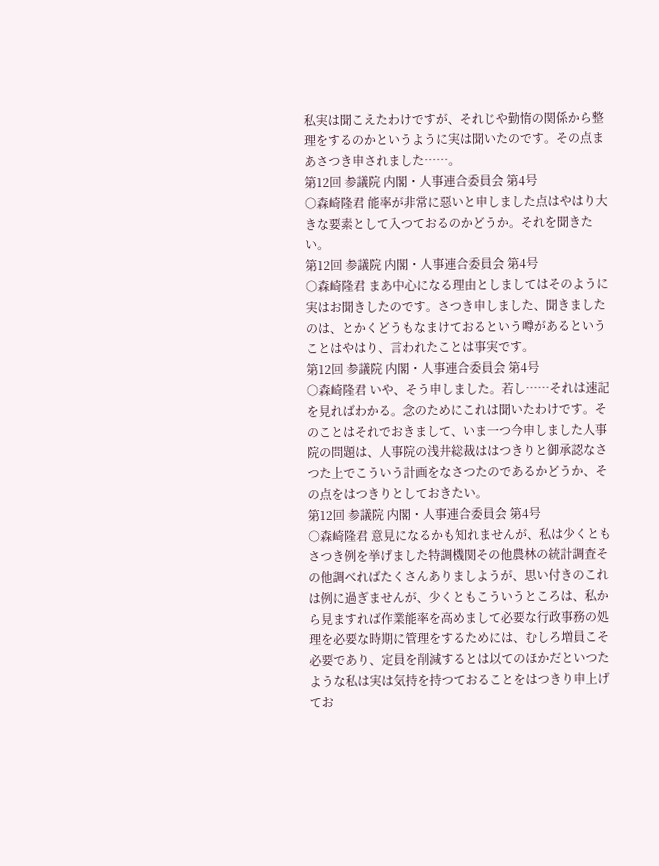私実は聞こえたわけですが、それじや勤惰の関係から整理をするのかというように実は聞いたのです。その点まあさつき申されました……。
第12回 参議院 内閣・人事連合委員会 第4号
○森崎隆君 能率が非常に惡いと申しました点はやはり大きな要素として入つておるのかどうか。それを聞きたい。
第12回 参議院 内閣・人事連合委員会 第4号
○森崎隆君 まあ中心になる理由としましてはそのように実はお聞きしたのです。さつき申しました、聞きましたのは、とかくどうもなまけておるという噂があるということはやはり、言われたことは事実です。
第12回 参議院 内閣・人事連合委員会 第4号
○森崎隆君 いや、そう申しました。若し……それは速記を見ればわかる。念のためにこれは聞いたわけです。そのことはそれでおきまして、いま一つ今申しました人事院の問題は、人事院の浅井総裁ははつきりと御承認なさつた上でこういう計画をなさつたのであるかどうか、その点をはつきりとしておきたい。
第12回 参議院 内閣・人事連合委員会 第4号
○森崎隆君 意見になるかも知れませんが、私は少くともさつき例を挙げました特調機関その他農林の統計調査その他調べればたくさんありましようが、思い付きのこれは例に過ぎませんが、少くともこういうところは、私から見ますれば作業能率を高めまして必要な行政事務の処理を必要な時期に管理をするためには、むしろ増員こそ必要であり、定員を削減するとは以てのほかだといつたような私は実は気持を持つておることをはつきり申上げてお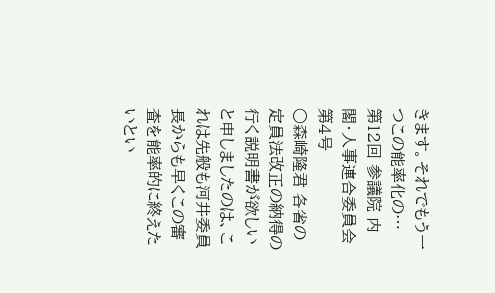きます。それでもう一つこの能率化の…
第12回 参議院 内閣・人事連合委員会 第4号
○森崎隆君 各省の定員法改正の納得の行く説明書が欲しいと申しましたのは、これは先般も河井委員長からも早くこの審査を能率的に終えたいとい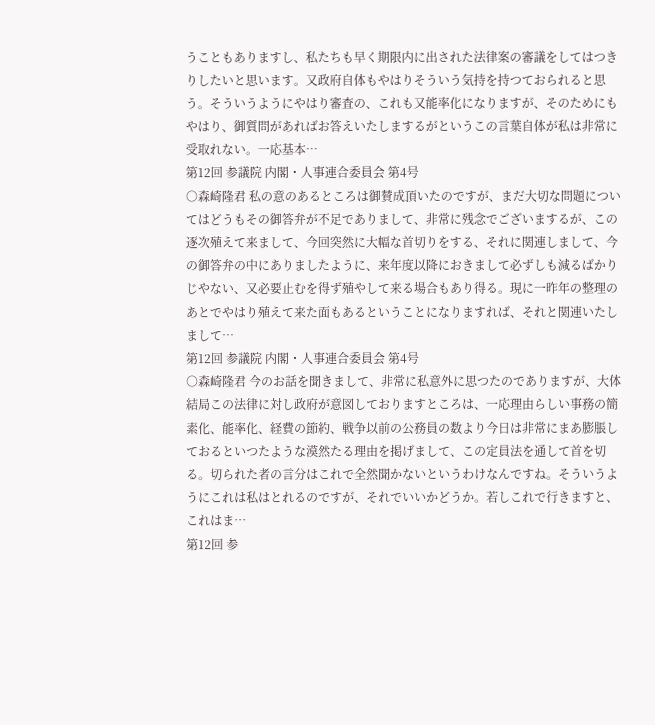うこともありますし、私たちも早く期限内に出された法律案の審議をしてはつきりしたいと思います。又政府自体もやはりそういう気持を持つておられると思う。そういうようにやはり審査の、これも又能率化になりますが、そのためにもやはり、御質問があればお答えいたしまするがというこの言葉自体が私は非常に受取れない。一応基本…
第12回 参議院 内閣・人事連合委員会 第4号
○森崎隆君 私の意のあるところは御賛成頂いたのですが、まだ大切な問題についてはどうもその御答弁が不足でありまして、非常に残念でございまするが、この逐次殖えて来まして、今回突然に大幅な首切りをする、それに関連しまして、今の御答弁の中にありましたように、来年度以降におきまして必ずしも減るばかりじやない、又必要止むを得ず殖やして来る場合もあり得る。現に一昨年の整理のあとでやはり殖えて来た面もあるということになりますれば、それと関連いたしまして…
第12回 参議院 内閣・人事連合委員会 第4号
○森崎隆君 今のお話を聞きまして、非常に私意外に思つたのでありますが、大体結局この法律に対し政府が意図しておりますところは、一応理由らしい事務の簡素化、能率化、経費の節約、戦争以前の公務員の数より今日は非常にまあ膨脹しておるといつたような漠然たる理由を掲げまして、この定員法を通して首を切る。切られた者の言分はこれで全然聞かないというわけなんですね。そういうようにこれは私はとれるのですが、それでいいかどうか。若しこれで行きますと、これはま…
第12回 参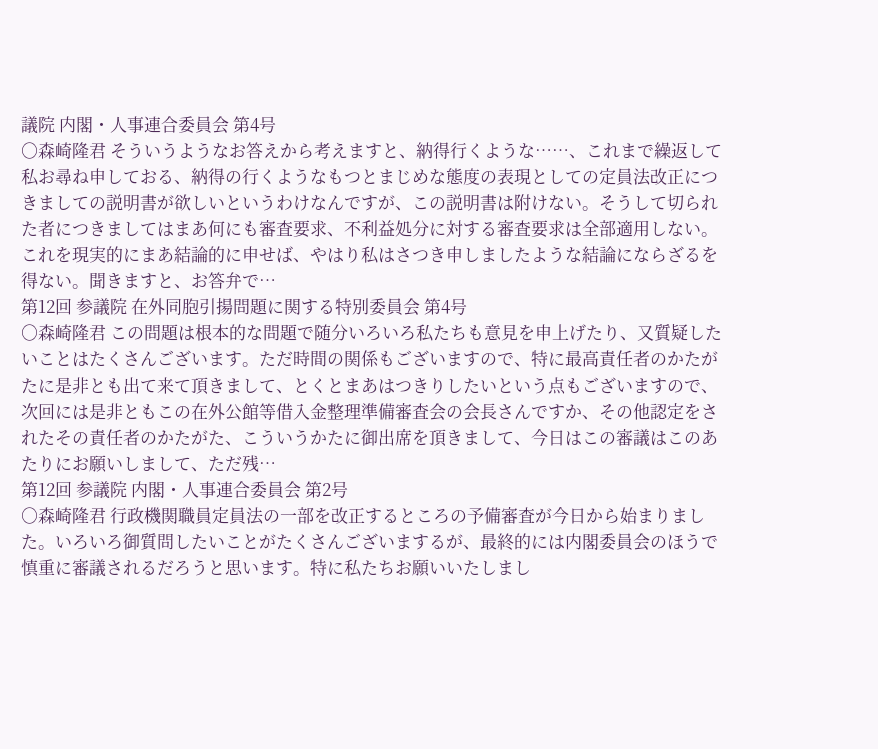議院 内閣・人事連合委員会 第4号
○森崎隆君 そういうようなお答えから考えますと、納得行くような……、これまで繰返して私お尋ね申しておる、納得の行くようなもつとまじめな態度の表現としての定員法改正につきましての説明書が欲しいというわけなんですが、この説明書は附けない。そうして切られた者につきましてはまあ何にも審査要求、不利益処分に対する審査要求は全部適用しない。これを現実的にまあ結論的に申せば、やはり私はさつき申しましたような結論にならざるを得ない。聞きますと、お答弁で…
第12回 参議院 在外同胞引揚問題に関する特別委員会 第4号
○森崎隆君 この問題は根本的な問題で随分いろいろ私たちも意見を申上げたり、又質疑したいことはたくさんございます。ただ時間の関係もございますので、特に最高責任者のかたがたに是非とも出て来て頂きまして、とくとまあはつきりしたいという点もございますので、次回には是非ともこの在外公館等借入金整理準備審査会の会長さんですか、その他認定をされたその責任者のかたがた、こういうかたに御出席を頂きまして、今日はこの審議はこのあたりにお願いしまして、ただ残…
第12回 参議院 内閣・人事連合委員会 第2号
○森崎隆君 行政機関職員定員法の一部を改正するところの予備審査が今日から始まりました。いろいろ御質問したいことがたくさんございまするが、最終的には内閣委員会のほうで慎重に審議されるだろうと思います。特に私たちお願いいたしまし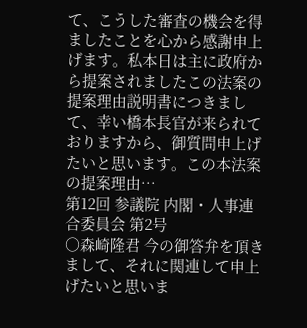て、こうした審査の機会を得ましたことを心から感謝申上げます。私本日は主に政府から提案されましたこの法案の提案理由説明書につきまして、幸い橋本長官が来られておりますから、御質問申上げたいと思います。この本法案の提案理由…
第12回 参議院 内閣・人事連合委員会 第2号
○森崎隆君 今の御答弁を頂きまして、それに関連して申上げたいと思いま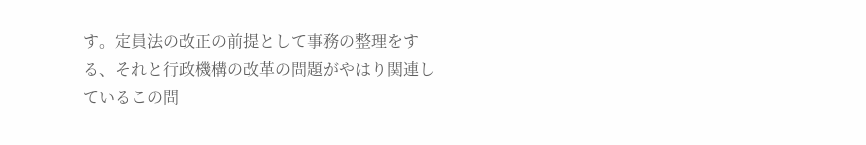す。定員法の改正の前提として事務の整理をする、それと行政機構の改革の問題がやはり関連しているこの問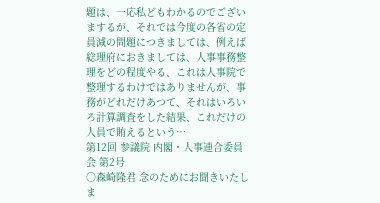題は、一応私どもわかるのでございまするが、それでは今度の各省の定員減の問題につきましては、例えば総理府におきましては、人事事務整理をどの程度やる、これは人事院で整理するわけではありませんが、事務がどれだけあつて、それはいろいろ計算調査をした結果、これだけの人員で賄えるという…
第12回 参議院 内閣・人事連合委員会 第2号
○森崎隆君 念のためにお聞きいたしま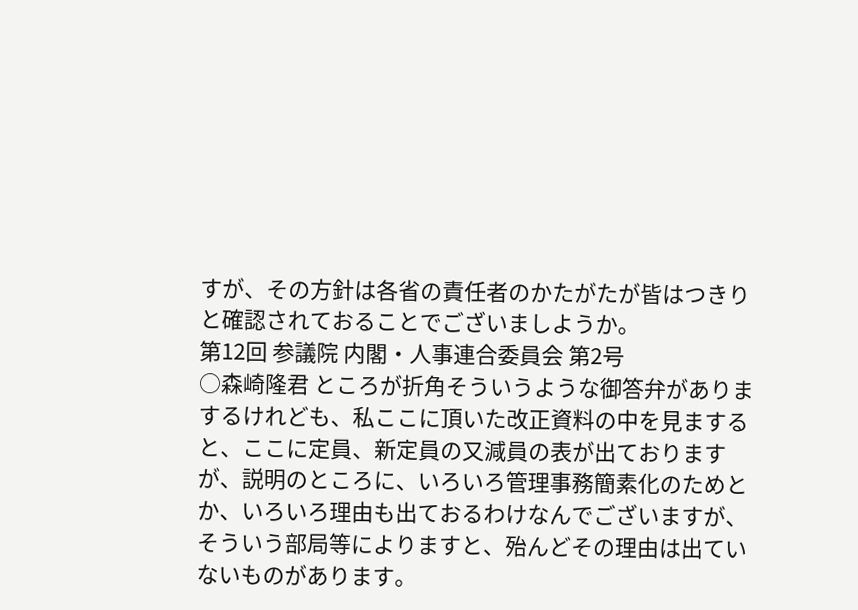すが、その方針は各省の責任者のかたがたが皆はつきりと確認されておることでございましようか。
第12回 参議院 内閣・人事連合委員会 第2号
○森崎隆君 ところが折角そういうような御答弁がありまするけれども、私ここに頂いた改正資料の中を見ますると、ここに定員、新定員の又減員の表が出ておりますが、説明のところに、いろいろ管理事務簡素化のためとか、いろいろ理由も出ておるわけなんでございますが、そういう部局等によりますと、殆んどその理由は出ていないものがあります。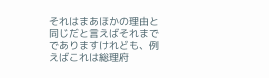それはまあほかの理由と同じだと言えばそれまででありますけれども、例えばこれは総理府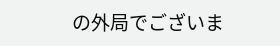の外局でございま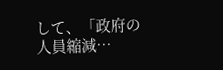して、「政府の人員縮減…